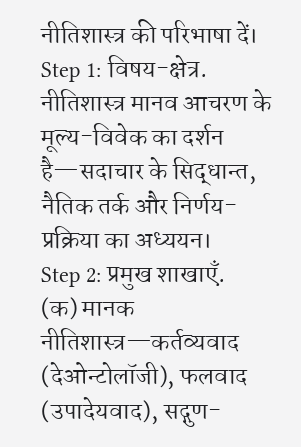नीतिशास्त्र की परिभाषा दें।
Step 1: विषय-क्षेत्र.
नीतिशास्त्र मानव आचरण के मूल्य-विवेक का दर्शन है—सदाचार के सिद्धान्त, नैतिक तर्क और निर्णय-प्रक्रिया का अध्ययन।
Step 2: प्रमुख शाखाएँ.
(क) मानक नीतिशास्त्र—कर्तव्यवाद (देओन्टोलॉजी), फलवाद (उपादेयवाद), सद्गुण-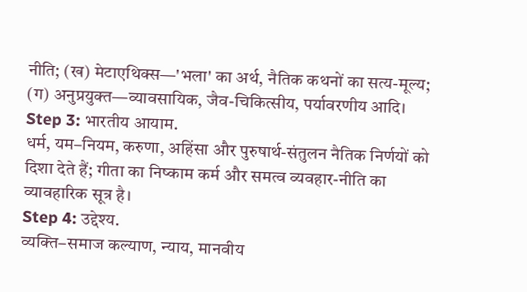नीति; (ख) मेटाएथिक्स—'भला' का अर्थ, नैतिक कथनों का सत्य-मूल्य; (ग) अनुप्रयुक्त—व्यावसायिक, जैव-चिकित्सीय, पर्यावरणीय आदि।
Step 3: भारतीय आयाम.
धर्म, यम–नियम, करुणा, अहिंसा और पुरुषार्थ-संतुलन नैतिक निर्णयों को दिशा देते हैं; गीता का निष्काम कर्म और समत्व व्यवहार-नीति का व्यावहारिक सूत्र है।
Step 4: उद्देश्य.
व्यक्ति–समाज कल्याण, न्याय, मानवीय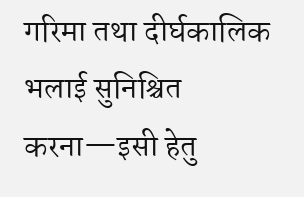गरिमा तथा दीर्घकालिक भलाई सुनिश्चित करना—इसी हेतु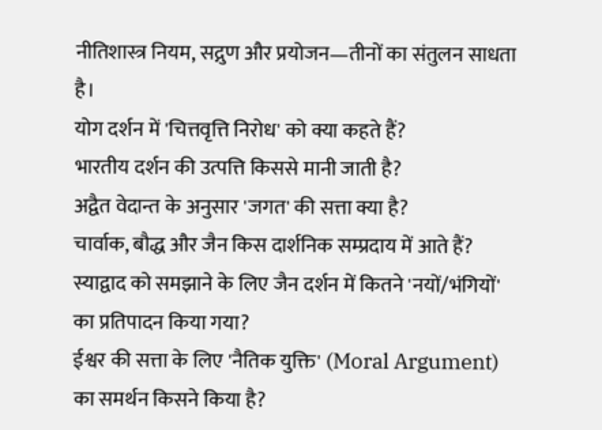नीतिशास्त्र नियम, सद्गुण और प्रयोजन—तीनों का संतुलन साधता है।
योग दर्शन में 'चित्तवृत्ति निरोध' को क्या कहते हैं?
भारतीय दर्शन की उत्पत्ति किससे मानी जाती है?
अद्वैत वेदान्त के अनुसार 'जगत' की सत्ता क्या है?
चार्वाक, बौद्ध और जैन किस दार्शनिक सम्प्रदाय में आते हैं?
स्याद्वाद को समझाने के लिए जैन दर्शन में कितने 'नयों/भंगियों' का प्रतिपादन किया गया?
ईश्वर की सत्ता के लिए 'नैतिक युक्ति' (Moral Argument) का समर्थन किसने किया है?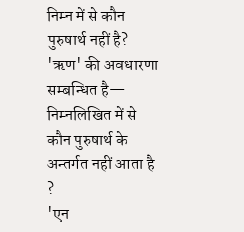निम्न में से कौन पुरुषार्थ नहीं है?
'ऋण' की अवधारणा सम्बन्धित है—
निम्नलिखित में से कौन पुरुषार्थ के अन्तर्गत नहीं आता है ?
'एन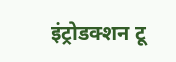इंट्रोडक्शन टू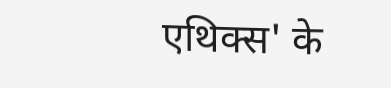एथिक्स' के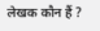लेखक कौन हैं ?